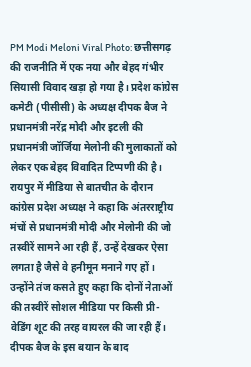PM Modi Meloni Viral Photo: छत्तीसगढ़ की राजनीति में एक नया और बेहद गंभीर सियासी विवाद खड़ा हो गया है। प्रदेश कांग्रेस कमेटी (पीसीसी) के अध्यक्ष दीपक बैज ने प्रधानमंत्री नरेंद्र मोदी और इटली की प्रधानमंत्री जॉर्जिया मेलोनी की मुलाकातों को लेकर एक बेहद विवादित टिप्पणी की है। रायपुर में मीडिया से बातचीत के दौरान कांग्रेस प्रदेश अध्यक्ष ने कहा कि अंतरराष्ट्रीय मंचों से प्रधानमंत्री मोदी और मेलोनी की जो तस्वीरें सामने आ रही हैं, उन्हें देखकर ऐसा लगता है जैसे वे हनीमून मनाने गए हों। उन्होंने तंज कसते हुए कहा कि दोनों नेताओं की तस्वीरें सोशल मीडिया पर किसी प्री-वेडिंग शूट की तरह वायरल की जा रही हैं। दीपक बैज के इस बयान के बाद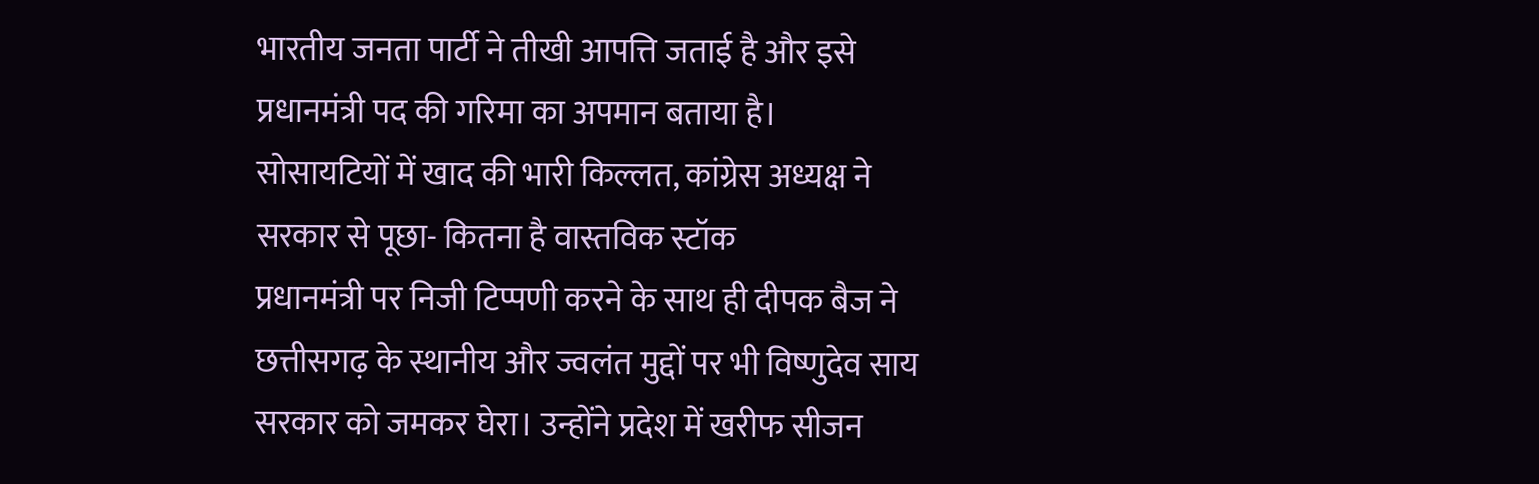भारतीय जनता पार्टी ने तीखी आपत्ति जताई है और इसे प्रधानमंत्री पद की गरिमा का अपमान बताया है।
सोसायटियों में खाद की भारी किल्लत, कांग्रेस अध्यक्ष ने सरकार से पूछा- कितना है वास्तविक स्टॉक
प्रधानमंत्री पर निजी टिप्पणी करने के साथ ही दीपक बैज ने छत्तीसगढ़ के स्थानीय और ज्वलंत मुद्दों पर भी विष्णुदेव साय सरकार को जमकर घेरा। उन्होंने प्रदेश में खरीफ सीजन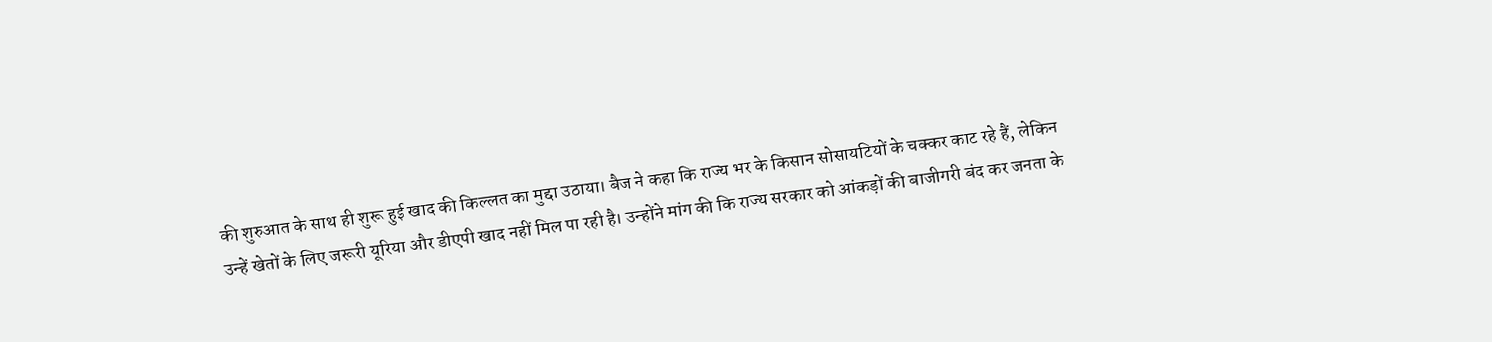की शुरुआत के साथ ही शुरू हुई खाद की किल्लत का मुद्दा उठाया। बैज ने कहा कि राज्य भर के किसान सोसायटियों के चक्कर काट रहे हैं, लेकिन उन्हें खेतों के लिए जरूरी यूरिया और डीएपी खाद नहीं मिल पा रही है। उन्होंने मांग की कि राज्य सरकार को आंकड़ों की बाजीगरी बंद कर जनता के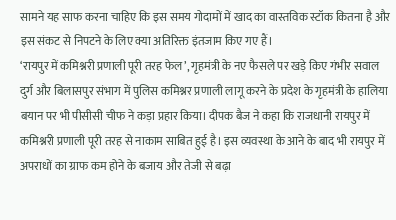सामने यह साफ करना चाहिए कि इस समय गोदामों में खाद का वास्तविक स्टॉक कितना है और इस संकट से निपटने के लिए क्या अतिरिक्त इंतजाम किए गए हैं।
‘रायपुर में कमिश्नरी प्रणाली पूरी तरह फेल’, गृहमंत्री के नए फैसले पर खड़े किए गंभीर सवाल
दुर्ग और बिलासपुर संभाग में पुलिस कमिश्नर प्रणाली लागू करने के प्रदेश के गृहमंत्री के हालिया बयान पर भी पीसीसी चीफ ने कड़ा प्रहार किया। दीपक बैज ने कहा कि राजधानी रायपुर में कमिश्नरी प्रणाली पूरी तरह से नाकाम साबित हुई है। इस व्यवस्था के आने के बाद भी रायपुर में अपराधों का ग्राफ कम होने के बजाय और तेजी से बढ़ा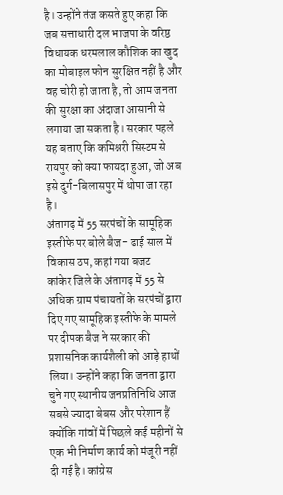है। उन्होंने तंज कसते हुए कहा कि जब सत्ताधारी दल भाजपा के वरिष्ठ विधायक धरमलाल कौशिक का खुद का मोबाइल फोन सुरक्षित नहीं है और वह चोरी हो जाता है, तो आम जनता की सुरक्षा का अंदाजा आसानी से लगाया जा सकता है। सरकार पहले यह बताए कि कमिश्नरी सिस्टम से रायपुर को क्या फायदा हुआ, जो अब इसे दुर्ग-बिलासपुर में थोपा जा रहा है।
अंतागढ़ में 55 सरपंचों के सामूहिक इस्तीफे पर बोले बैज- ढाई साल में विकास ठप, कहां गया बजट
कांकेर जिले के अंतागढ़ में 55 से अधिक ग्राम पंचायतों के सरपंचों द्वारा दिए गए सामूहिक इस्तीफे के मामले पर दीपक बैज ने सरकार की प्रशासनिक कार्यशैली को आड़े हाथों लिया। उन्होंने कहा कि जनता द्वारा चुने गए स्थानीय जनप्रतिनिधि आज सबसे ज्यादा बेबस और परेशान हैं क्योंकि गांवों में पिछले कई महीनों से एक भी निर्माण कार्य को मंजूरी नहीं दी गई है। कांग्रेस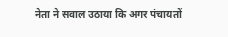नेता ने सवाल उठाया कि अगर पंचायतों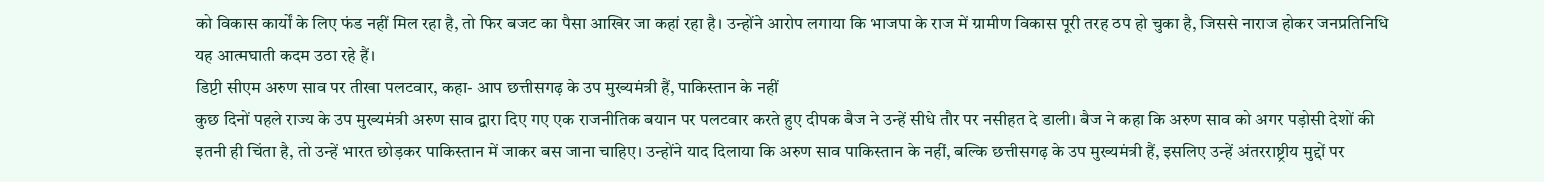को विकास कार्यों के लिए फंड नहीं मिल रहा है, तो फिर बजट का पैसा आखिर जा कहां रहा है। उन्होंने आरोप लगाया कि भाजपा के राज में ग्रामीण विकास पूरी तरह ठप हो चुका है, जिससे नाराज होकर जनप्रतिनिधि यह आत्मघाती कदम उठा रहे हैं।
डिप्टी सीएम अरुण साव पर तीखा पलटवार, कहा- आप छत्तीसगढ़ के उप मुख्यमंत्री हैं, पाकिस्तान के नहीं
कुछ दिनों पहले राज्य के उप मुख्यमंत्री अरुण साव द्वारा दिए गए एक राजनीतिक बयान पर पलटवार करते हुए दीपक बैज ने उन्हें सीधे तौर पर नसीहत दे डाली। बैज ने कहा कि अरुण साव को अगर पड़ोसी देशों की इतनी ही चिंता है, तो उन्हें भारत छोड़कर पाकिस्तान में जाकर बस जाना चाहिए। उन्होंने याद दिलाया कि अरुण साव पाकिस्तान के नहीं, बल्कि छत्तीसगढ़ के उप मुख्यमंत्री हैं, इसलिए उन्हें अंतरराष्ट्रीय मुद्दों पर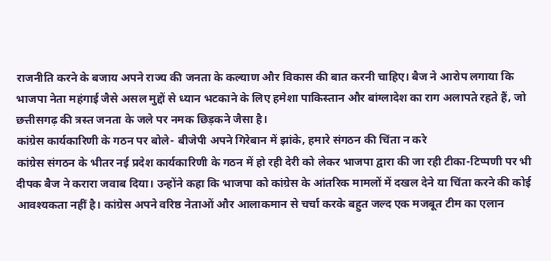राजनीति करने के बजाय अपने राज्य की जनता के कल्याण और विकास की बात करनी चाहिए। बैज ने आरोप लगाया कि भाजपा नेता महंगाई जैसे असल मुद्दों से ध्यान भटकाने के लिए हमेशा पाकिस्तान और बांग्लादेश का राग अलापते रहते हैं, जो छत्तीसगढ़ की त्रस्त जनता के जले पर नमक छिड़कने जैसा है।
कांग्रेस कार्यकारिणी के गठन पर बोले- बीजेपी अपने गिरेबान में झांके, हमारे संगठन की चिंता न करे
कांग्रेस संगठन के भीतर नई प्रदेश कार्यकारिणी के गठन में हो रही देरी को लेकर भाजपा द्वारा की जा रही टीका-टिप्पणी पर भी दीपक बैज ने करारा जवाब दिया। उन्होंने कहा कि भाजपा को कांग्रेस के आंतरिक मामलों में दखल देने या चिंता करने की कोई आवश्यकता नहीं है। कांग्रेस अपने वरिष्ठ नेताओं और आलाकमान से चर्चा करके बहुत जल्द एक मजबूत टीम का एलान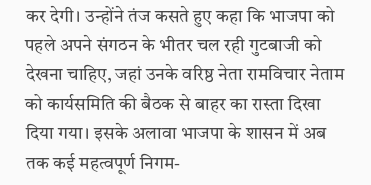कर देगी। उन्होंने तंज कसते हुए कहा कि भाजपा को पहले अपने संगठन के भीतर चल रही गुटबाजी को देखना चाहिए, जहां उनके वरिष्ठ नेता रामविचार नेताम को कार्यसमिति की बैठक से बाहर का रास्ता दिखा दिया गया। इसके अलावा भाजपा के शासन में अब तक कई महत्वपूर्ण निगम-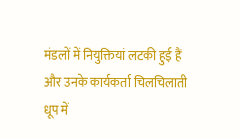मंडलों में नियुक्तियां लटकी हुई हैं और उनके कार्यकर्ता चिलचिलाती धूप में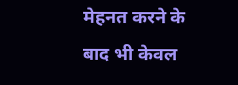मेहनत करने के बाद भी केवल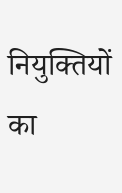नियुक्तियों का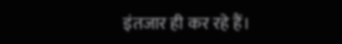इंतजार ही कर रहे हैं।